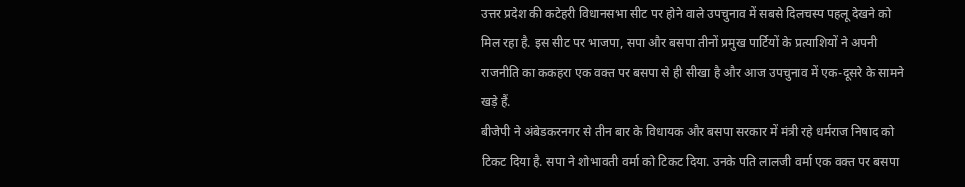उत्तर प्रदेश की कटेहरी विधानसभा सीट पर होने वाले उपचुनाव में सबसे दिलचस्प पहलू देखने को मिल रहा है. इस सीट पर भाजपा, सपा और बसपा तीनों प्रमुख पार्टियों के प्रत्याशियों ने अपनी राजनीति का ककहरा एक वक्त पर बसपा से ही सीखा है और आज उपचुनाव में एक-दूसरे के सामने खड़े हैं.
बीजेपी ने अंबेडकरनगर से तीन बार के विधायक और बसपा सरकार में मंत्री रहे धर्मराज निषाद को टिकट दिया है. सपा ने शोभावती वर्मा को टिकट दिया. उनके पति लालजी वर्मा एक वक्त पर बसपा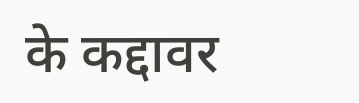के कद्दावर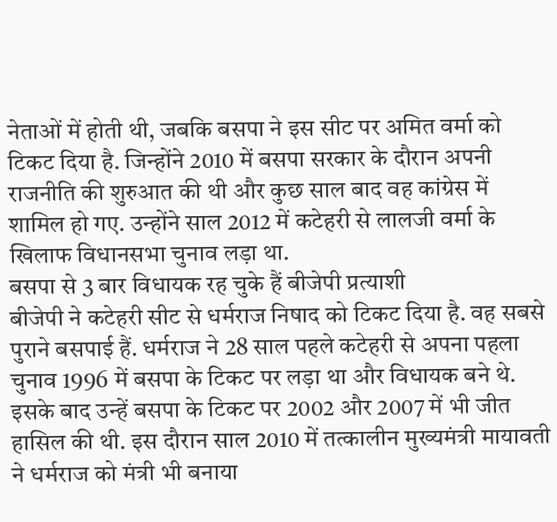नेताओं में होती थी, जबकि बसपा ने इस सीट पर अमित वर्मा को टिकट दिया है. जिन्होंने 2010 में बसपा सरकार के दौरान अपनी राजनीति की शुरुआत की थी और कुछ साल बाद वह कांग्रेस में शामिल हो गए. उन्होंने साल 2012 में कटेहरी से लालजी वर्मा के खिलाफ विधानसभा चुनाव लड़ा था.
बसपा से 3 बार विधायक रह चुके हैं बीजेपी प्रत्याशी
बीजेपी ने कटेहरी सीट से धर्मराज निषाद को टिकट दिया है. वह सबसे पुराने बसपाई हैं. धर्मराज ने 28 साल पहले कटेहरी से अपना पहला चुनाव 1996 में बसपा के टिकट पर लड़ा था और विधायक बने थे. इसके बाद उन्हें बसपा के टिकट पर 2002 और 2007 में भी जीत हासिल की थी. इस दौरान साल 2010 में तत्कालीन मुख्यमंत्री मायावती ने धर्मराज को मंत्री भी बनाया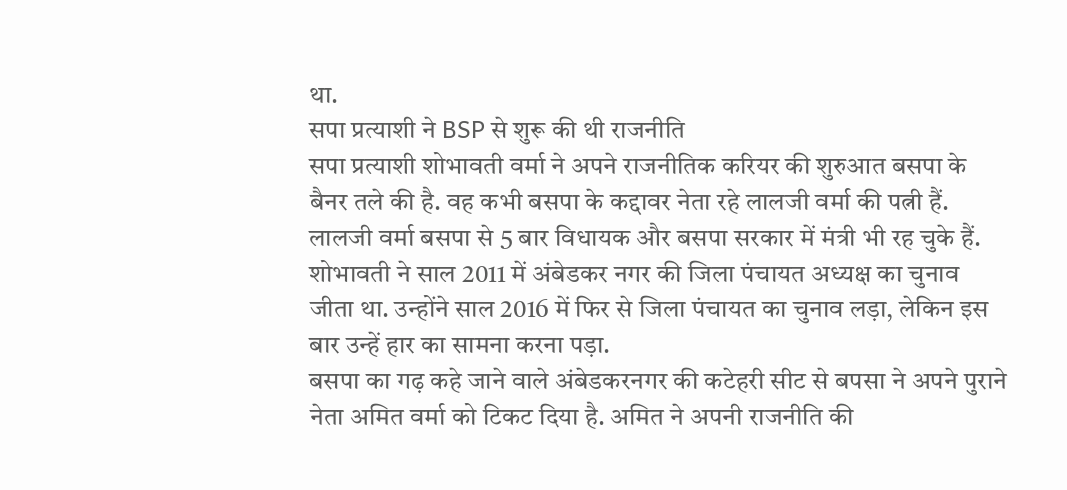था.
सपा प्रत्याशी ने BSP से शुरू की थी राजनीति
सपा प्रत्याशी शोभावती वर्मा ने अपने राजनीतिक करियर की शुरुआत बसपा के बैनर तले की है. वह कभी बसपा के कद्दावर नेता रहे लालजी वर्मा की पत्नी हैं. लालजी वर्मा बसपा से 5 बार विधायक और बसपा सरकार में मंत्री भी रह चुके हैं. शोभावती ने साल 2011 में अंबेडकर नगर की जिला पंचायत अध्यक्ष का चुनाव जीता था. उन्होंने साल 2016 में फिर से जिला पंचायत का चुनाव लड़ा, लेकिन इस बार उन्हें हार का सामना करना पड़ा.
बसपा का गढ़ कहे जाने वाले अंबेडकरनगर की कटेहरी सीट से बपसा ने अपने पुराने नेता अमित वर्मा को टिकट दिया है. अमित ने अपनी राजनीति की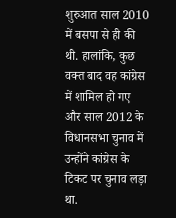शुरुआत साल 2010 में बसपा से ही की थी. हालांकि, कुछ वक्त बाद वह कांग्रेस में शामिल हो गए और साल 2012 के विधानसभा चुनाव में उन्होंने कांग्रेस के टिकट पर चुनाव लड़ा था.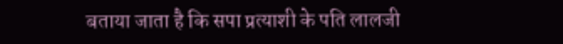बताया जाता है कि सपा प्रत्याशी के पति लालजी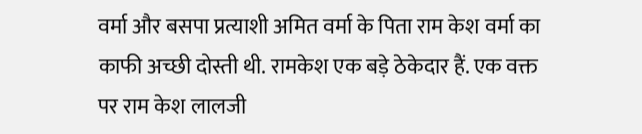वर्मा और बसपा प्रत्याशी अमित वर्मा के पिता राम केश वर्मा का काफी अच्छी दोस्ती थी. रामकेश एक बड़े ठेकेदार हैं. एक वक्त पर राम केश लालजी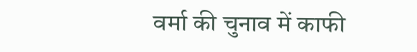वर्मा की चुनाव में काफी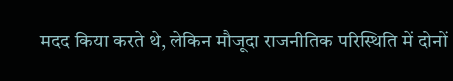मदद किया करते थे, लेकिन मौजूदा राजनीतिक परिस्थिति में दोनों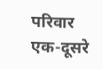परिवार एक-दूसरे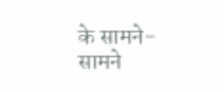के सामने-सामने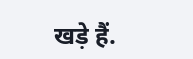खड़े हैं.